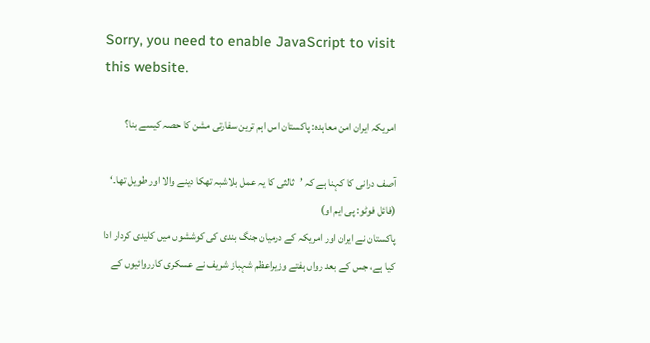Sorry, you need to enable JavaScript to visit this website.

امریکہ ایران امن معاہدہ: پاکستان اس اہم ترین سفارتی مشن کا حصہ کیسے بنا؟

آصف درانی کا کہنا ہے کہ ’ثالثی کا یہ عمل بلاشبہ تھکا دینے والا اور طویل تھا۔‘ (فائل فوٹو: پی ایم او)
پاکستان نے ایران اور امریکہ کے درمیان جنگ بندی کی کوششوں میں کلیدی کردار ادا کیا ہے، جس کے بعد رواں ہفتے وزیراعظم شہباز شریف نے عسکری کارروائیوں کے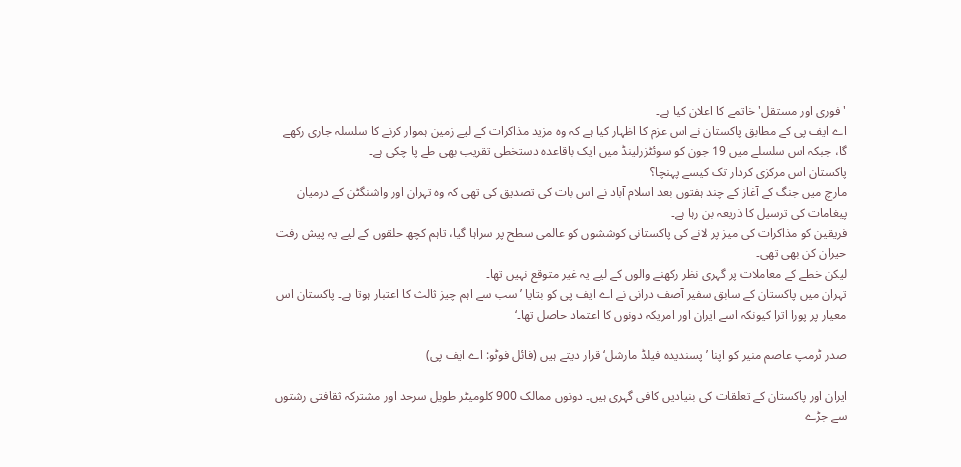'فوری اور مستقل' خاتمے کا اعلان کیا ہے۔
اے ایف پی کے مطابق پاکستان نے اس عزم کا اظہار کیا ہے کہ وہ مزید مذاکرات کے لیے زمین ہموار کرنے کا سلسلہ جاری رکھے گا، جبکہ اس سلسلے میں 19 جون کو سوئٹزرلینڈ میں ایک باقاعدہ دستخطی تقریب بھی طے پا چکی ہے۔
پاکستان اس مرکزی کردار تک کیسے پہنچا؟
مارچ میں جنگ کے آغاز کے چند ہفتوں بعد اسلام آباد نے اس بات کی تصدیق کی تھی کہ وہ تہران اور واشنگٹن کے درمیان پیغامات کی ترسیل کا ذریعہ بن رہا ہے۔
فریقین کو مذاکرات کی میز پر لانے کی پاکستانی کوششوں کو عالمی سطح پر سراہا گیا، تاہم کچھ حلقوں کے لیے یہ پیش رفت حیران کن بھی تھی۔
لیکن خطے کے معاملات پر گہری نظر رکھنے والوں کے لیے یہ غیر متوقع نہیں تھا۔
تہران میں پاکستان کے سابق سفیر آصف درانی نے اے ایف پی کو بتایا ’سب سے اہم چیز ثالث کا اعتبار ہوتا ہے۔ پاکستان اس معیار پر پورا اترا کیونکہ اسے ایران اور امریکہ دونوں کا اعتماد حاصل تھا۔‘

صدر ٹرمپ عاصم منیر کو اپنا ’پسندیدہ فیلڈ مارشل‘ قرار دیتے ہیں (فائل فوٹو: اے ایف پی)

ایران اور پاکستان کے تعلقات کی بنیادیں کافی گہری ہیں۔ دونوں ممالک 900 کلومیٹر طویل سرحد اور مشترکہ ثقافتی رشتوں سے جڑے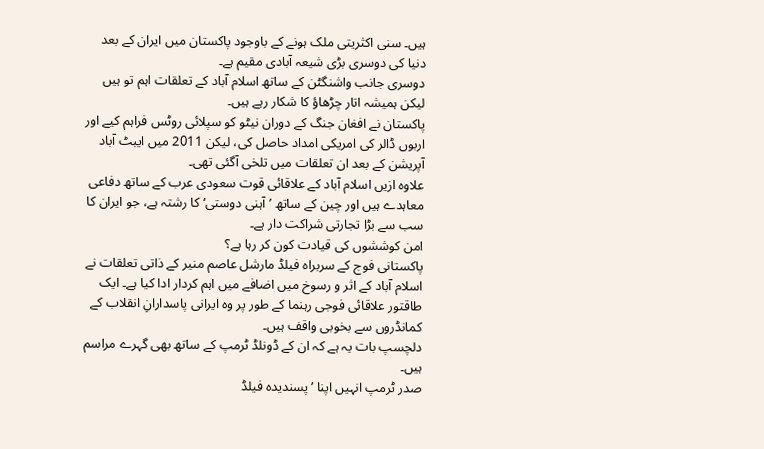ہیں۔ سنی اکثریتی ملک ہونے کے باوجود پاکستان میں ایران کے بعد دنیا کی دوسری بڑی شیعہ آبادی مقیم ہے۔
دوسری جانب واشنگٹن کے ساتھ اسلام آباد کے تعلقات اہم تو ہیں لیکن ہمیشہ اتار چڑھاؤ کا شکار رہے ہیں۔
پاکستان نے افغان جنگ کے دوران نیٹو کو سپلائی روٹس فراہم کیے اور اربوں ڈالر کی امریکی امداد حاصل کی، لیکن 2011 میں ایبٹ آباد آپریشن کے بعد ان تعلقات میں تلخی آگئی تھی۔
علاوہ ازیں اسلام آباد کے علاقائی قوت سعودی عرب کے ساتھ دفاعی معاہدے ہیں اور چین کے ساتھ ’آہنی دوستی‘ کا رشتہ ہے، جو ایران کا سب سے بڑا تجارتی شراکت دار ہے۔
امن کوششوں کی قیادت کون کر رہا ہے؟
پاکستانی فوج کے سربراہ فیلڈ مارشل عاصم منیر کے ذاتی تعلقات نے اسلام آباد کے اثر و رسوخ میں اضافے میں اہم کردار ادا کیا ہے۔ ایک طاقتور علاقائی فوجی رہنما کے طور پر وہ ایرانی پاسدارانِ انقلاب کے کمانڈروں سے بخوبی واقف ہیں۔
دلچسپ بات یہ ہے کہ ان کے ڈونلڈ ٹرمپ کے ساتھ بھی گہرے مراسم ہیں۔
صدر ٹرمپ انہیں اپنا ’پسندیدہ فیلڈ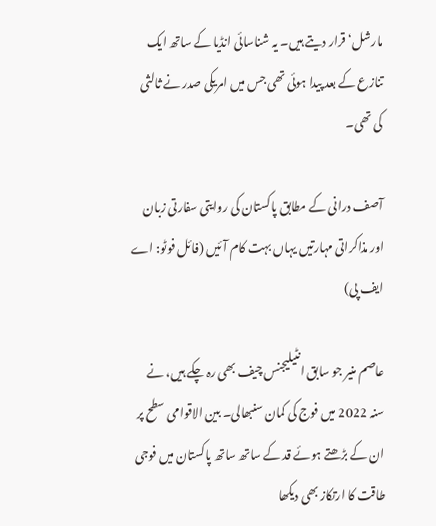مارشل‘ قرار دیتے ہیں۔ یہ شناسائی انڈیا کے ساتھ ایک تنازع کے بعد پیدا ہوئی تھی جس میں امریکی صدر نے ثالثی کی تھی۔

آصف درانی کے مطابق پاکستان کی روایتی سفارتی زبان اور مذاکراتی مہارتیں یہاں بہت کام آئیں (فائل فوٹو: اے ایف پی)

عاصم منیر جو سابق انٹیلیجنس چیف بھی رہ چکے ہیں، نے  سنہ 2022 میں فوج کی کمان سنبھالی۔ بین الاقوامی سطح پر ان کے بڑھتے ہوئے قد کے ساتھ ساتھ پاکستان میں فوجی طاقت کا ارتکاز بھی دیکھا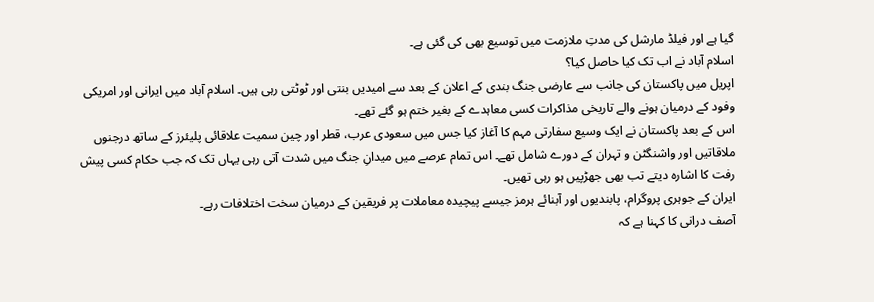گیا ہے اور فیلڈ مارشل کی مدتِ ملازمت میں توسیع بھی کی گئی ہے۔
اسلام آباد نے اب تک کیا حاصل کیا؟
اپریل میں پاکستان کی جانب سے عارضی جنگ بندی کے اعلان کے بعد سے امیدیں بنتی اور ٹوٹتی رہی ہیں۔ اسلام آباد میں ایرانی اور امریکی وفود کے درمیان ہونے والے تاریخی مذاکرات کسی معاہدے کے بغیر ختم ہو گئے تھے۔
اس کے بعد پاکستان نے ایک وسیع سفارتی مہم کا آغاز کیا جس میں سعودی عرب، قطر اور چین سمیت علاقائی پلیئرز کے ساتھ درجنوں ملاقاتیں اور واشنگٹن و تہران کے دورے شامل تھے۔ اس تمام عرصے میں میدانِ جنگ میں شدت آتی رہی یہاں تک کہ جب حکام کسی پیش رفت کا اشارہ دیتے تب بھی جھڑپیں ہو رہی تھیں۔
ایران کے جوہری پروگرام، پابندیوں اور آبنائے ہرمز جیسے پیچیدہ معاملات پر فریقین کے درمیان سخت اختلافات رہے۔
آصف درانی کا کہنا ہے کہ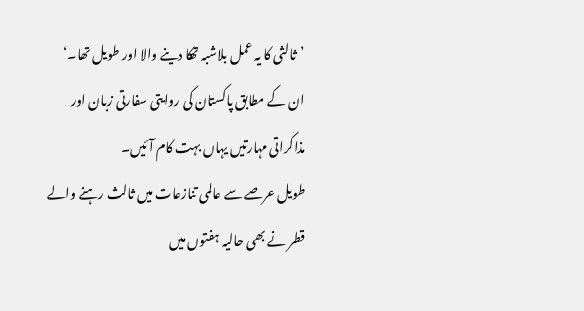’ثالثی کا یہ عمل بلاشبہ تھکا دینے والا اور طویل تھا۔‘
ان کے مطابق پاکستان کی روایتی سفارتی زبان اور مذاکراتی مہارتیں یہاں بہت کام آئیں۔
طویل عرصے سے عالمی تنازعات میں ثالث رہنے والے قطر نے بھی حالیہ ہفتوں میں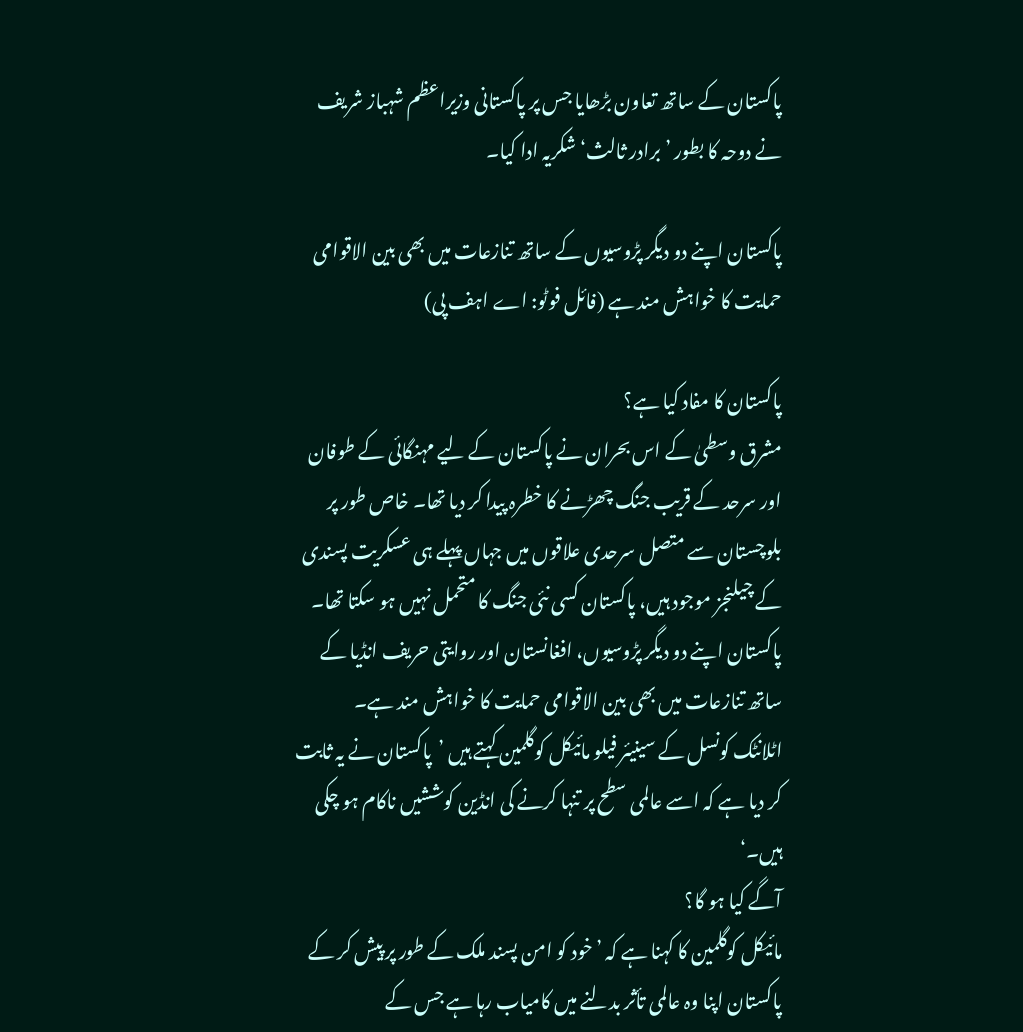پاکستان کے ساتھ تعاون بڑھایا جس پر پاکستانی وزیراعظم شہباز شریف نے دوحہ کا بطور ’برادر ثالث‘ شکریہ ادا کیا۔

پاکستان اپنے دو دیگر پڑوسیوں کے ساتھ تنازعات میں بھی بین الاقوامی حمایت کا خواہش مند ہے (فائل فوٹو: اے اہف پی)

پاکستان کا مفاد کیا ہے؟
مشرق وسطیٰ کے اس بحران نے پاکستان کے لیے مہنگائی کے طوفان اور سرحد کے قریب جنگ چھڑنے کا خطرہ پیدا کر دیا تھا۔ خاص طور پر بلوچستان سے متصل سرحدی علاقوں میں جہاں پہلے ہی عسکریت پسندی کے چیلنجز موجود ہیں، پاکستان کسی نئی جنگ کا متحمل نہیں ہو سکتا تھا۔
پاکستان اپنے دو دیگر پڑوسیوں، افغانستان اور روایتی حریف انڈیا کے ساتھ تنازعات میں بھی بین الاقوامی حمایت کا خواہش مند ہے۔
اٹلانٹک کونسل کے سینیئر فیلو مائیکل کوگلمین کہتے ہیں ’پاکستان نے یہ ثابت کر دیا ہے کہ اسے عالمی سطح پر تنہا کرنے کی انڈین کوششیں ناکام ہو چکی ہیں۔‘
آگے کیا ہو گا؟
مائیکل کوگلمین کا کہنا ہے کہ ’خود کو امن پسند ملک کے طور پر پیش کر کے پاکستان اپنا وہ عالمی تأثر بدلنے میں کامیاب رہا ہے جس کے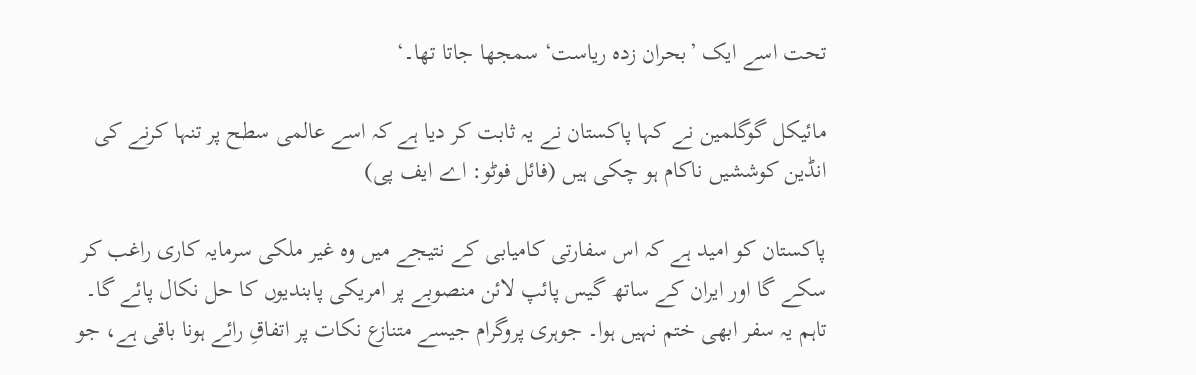تحت اسے ایک ’بحران زدہ ریاست‘ سمجھا جاتا تھا۔‘

مائیکل گوگلمین نے کہا پاکستان نے یہ ثابت کر دیا ہے کہ اسے عالمی سطح پر تنہا کرنے کی انڈین کوششیں ناکام ہو چکی ہیں (فائل فوٹو: اے ایف پی)

پاکستان کو امید ہے کہ اس سفارتی کامیابی کے نتیجے میں وہ غیر ملکی سرمایہ کاری راغب کر سکے گا اور ایران کے ساتھ گیس پائپ لائن منصوبے پر امریکی پابندیوں کا حل نکال پائے گا۔
تاہم یہ سفر ابھی ختم نہیں ہوا۔ جوہری پروگرام جیسے متنازع نکات پر اتفاقِ رائے ہونا باقی ہے، جو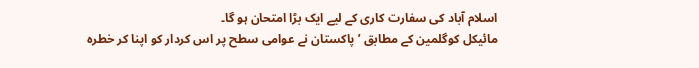اسلام آباد کی سفارت کاری کے لیے ایک بڑا امتحان ہو گا۔
مائیکل کوگلمین کے مطابق ’پاکستان نے عوامی سطح پر اس کردار کو اپنا کر خطرہ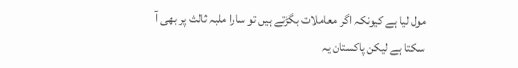مول لیا ہے کیونکہ اگر معاملات بگڑتے ہیں تو سارا ملبہ ثالث پر بھی آ سکتا ہے لیکن پاکستان یہ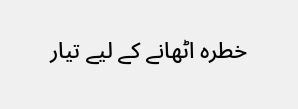خطرہ اٹھانے کے لیے تیار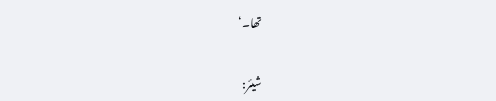تھا۔‘

شیئر: